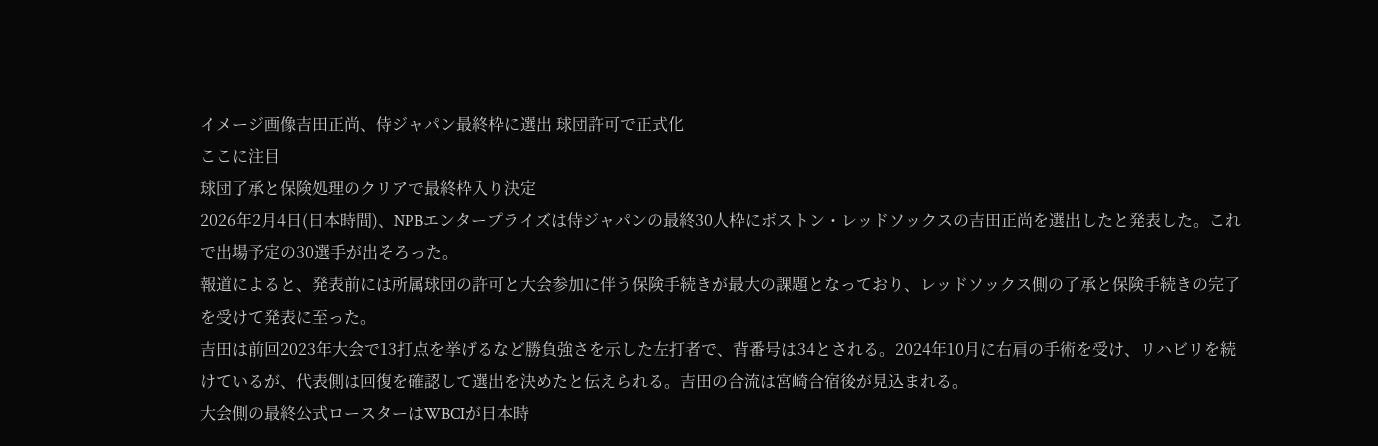イメージ画像吉田正尚、侍ジャパン最終枠に選出 球団許可で正式化
ここに注目
球団了承と保険処理のクリアで最終枠入り決定
2026年2月4日(日本時間)、NPBエンタープライズは侍ジャパンの最終30人枠にボストン・レッドソックスの吉田正尚を選出したと発表した。これで出場予定の30選手が出そろった。
報道によると、発表前には所属球団の許可と大会参加に伴う保険手続きが最大の課題となっており、レッドソックス側の了承と保険手続きの完了を受けて発表に至った。
吉田は前回2023年大会で13打点を挙げるなど勝負強さを示した左打者で、背番号は34とされる。2024年10月に右肩の手術を受け、リハビリを続けているが、代表側は回復を確認して選出を決めたと伝えられる。吉田の合流は宮崎合宿後が見込まれる。
大会側の最終公式ロースターはWBCIが日本時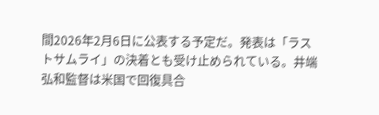間2026年2月6日に公表する予定だ。発表は「ラストサムライ」の決着とも受け止められている。井端弘和監督は米国で回復具合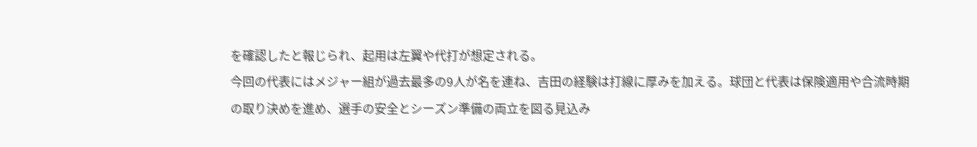を確認したと報じられ、起用は左翼や代打が想定される。
今回の代表にはメジャー組が過去最多の9人が名を連ね、吉田の経験は打線に厚みを加える。球団と代表は保険適用や合流時期の取り決めを進め、選手の安全とシーズン準備の両立を図る見込み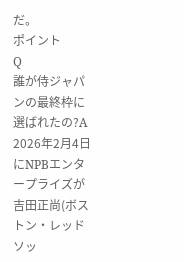だ。
ポイント
Q
誰が侍ジャパンの最終枠に選ばれたの?A
2026年2月4日にNPBエンタープライズが吉田正尚(ボストン・レッドソッ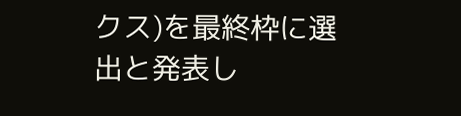クス)を最終枠に選出と発表し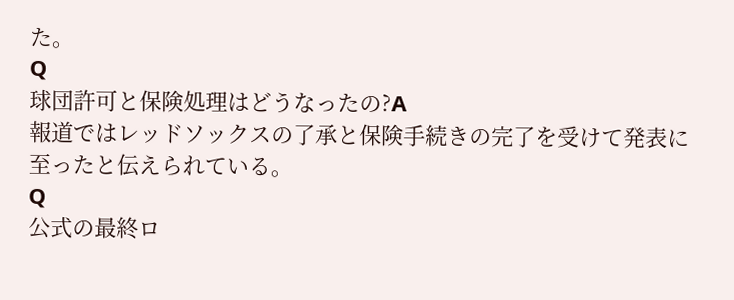た。
Q
球団許可と保険処理はどうなったの?A
報道ではレッドソックスの了承と保険手続きの完了を受けて発表に至ったと伝えられている。
Q
公式の最終ロ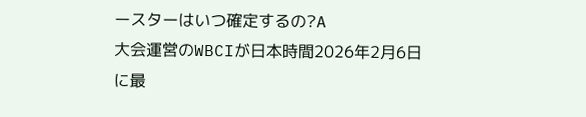ースターはいつ確定するの?A
大会運営のWBCIが日本時間2026年2月6日に最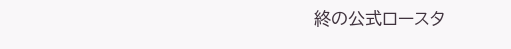終の公式ロースタ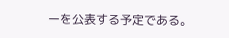ーを公表する予定である。